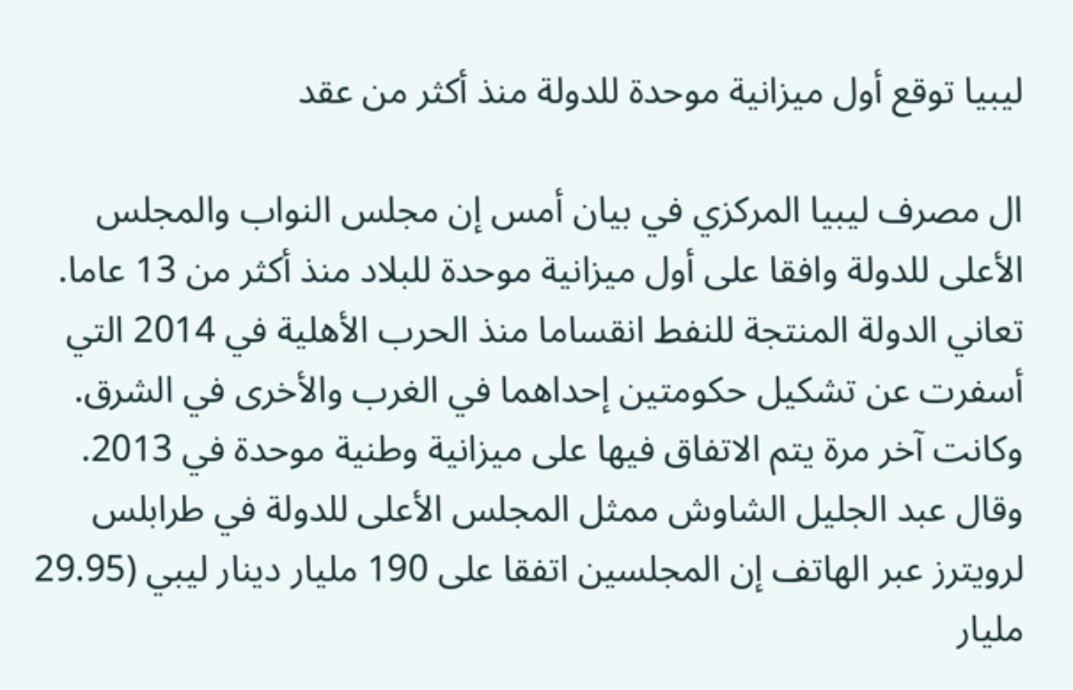ليبيا توقع أول ميزانية موحدة للدولة منذ أكثر من عقد

ال مصرف ليبيا المركزي في بيان أمس إن مجلس النواب والمجلس الأعلى للدولة وافقا على أول ميزانية موحدة للبلاد منذ أكثر من 13 عاما.
تعاني الدولة المنتجة للنفط انقساما منذ الحرب الأهلية في 2014 التي أسفرت عن ‌تشكيل حكومتين إحداهما في الغرب والأخرى في الشرق. وكانت آخر مرة يتم الاتفاق فيها على ميزانية وطنية موحدة في 2013.
وقال عبد الجليل الشاوش ممثل المجلس الأعلى للدولة في طرابلس لرويترز عبر الهاتف إن المجلسين اتفقا على 190 مليار دينار ليبي (29.95 مليار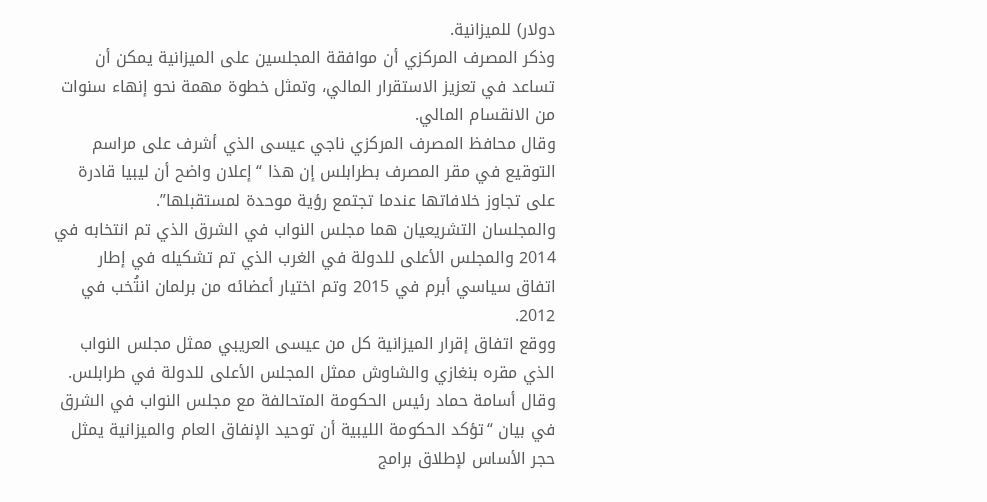دولار) للميزانية.
وذكر المصرف المركزي أن موافقة المجلسين على الميزانية يمكن أن تساعد في تعزيز الاستقرار المالي، وتمثل خطوة مهمة نحو إنهاء سنوات من الانقسام المالي.
وقال محافظ المصرف المركزي ناجي عيسى الذي أشرف على مراسم التوقيع في مقر المصرف بطرابلس إن هذا “إعلان واضح أن ليبيا قادرة على تجاوز خلافاتها عندما تجتمع رؤية موحدة لمستقبلها”.
والمجلسان التشريعيان هما مجلس النواب في الشرق الذي تم انتخابه في 2014 والمجلس الأعلى للدولة في الغرب الذي تم تشكيله في إطار اتفاق سياسي أبرم في 2015 وتم اختيار أعضائه من برلمان انتُخب في 2012.
ووقع اتفاق إقرار الميزانية كل من عيسى العريبي ممثل مجلس النواب الذي مقره بنغازي والشاوش ممثل المجلس الأعلى للدولة في طرابلس.
وقال أسامة حماد رئيس الحكومة المتحالفة مع مجلس النواب في الشرق في بيان “تؤكد الحكومة الليبية أن توحيد الإنفاق العام والميزانية ‌يمثل حجر الأساس لإطلاق برامج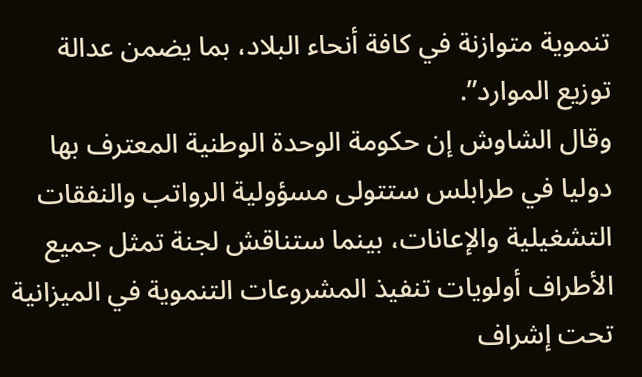تنموية متوازنة في كافة أنحاء البلاد، بما يضمن عدالة توزيع الموارد”.
وقال الشاوش إن حكومة الوحدة الوطنية المعترف بها دوليا في طرابلس ستتولى مسؤولية الرواتب والنفقات التشغيلية والإعانات، بينما ستناقش لجنة تمثل جميع الأطراف أولويات تنفيذ المشروعات التنموية في الميزانية تحت إشراف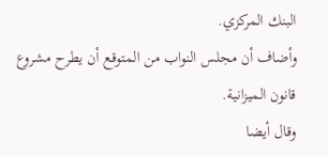البنك المركزي.
وأضاف أن مجلس النواب من المتوقع أن يطرح مشروع قانون الميزانية.
وقال أيضا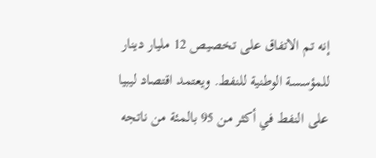إنه تم الاتفاق على تخصيص 12 مليار دينار للمؤسسة الوطنية للنفط. ويعتمد اقتصاد ليبيا على النفط في أكثر من 95 بالمئة من ناتجه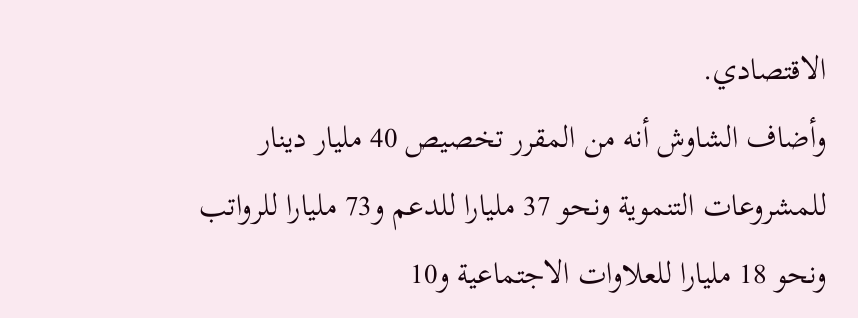الاقتصادي.
وأضاف الشاوش أنه من المقرر تخصيص 40 مليار دينار للمشروعات التنموية ونحو 37 مليارا للدعم و73 مليارا للرواتب ونحو 18 مليارا للعلاوات الاجتماعية و10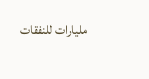مليارات للنفقات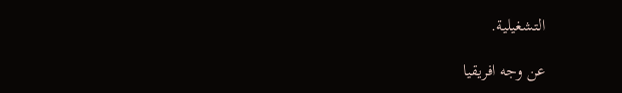التشغيلية.

عن وجه افريقيا